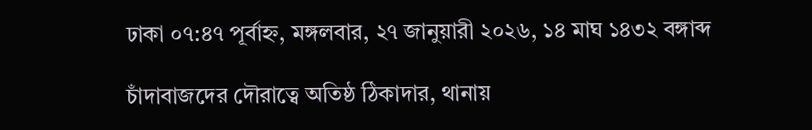ঢাকা ০৭:৪৭ পূর্বাহ্ন, মঙ্গলবার, ২৭ জানুয়ারী ২০২৬, ১৪ মাঘ ১৪৩২ বঙ্গাব্দ

চাঁদাবাজদের দৌরাত্বে অতিষ্ঠ ঠিকাদার, থানায়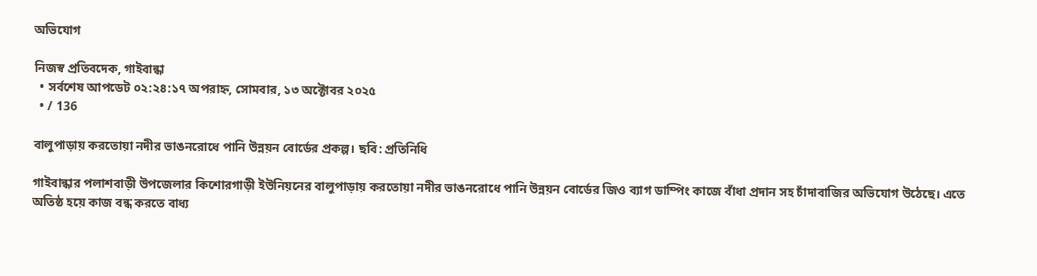অভিযোগ

নিজস্ব প্রতিবদেক, গাইবান্ধা
  • সর্বশেষ আপডেট ০২:২৪:১৭ অপরাহ্ন, সোমবার, ১৩ অক্টোবর ২০২৫
  • / 136

বালুপাড়ায় করতোয়া নদীর ভাঙনরোধে পানি উন্নয়ন বোর্ডের প্রকল্প। ছবি: প্রতিনিধি

গাইবান্ধার পলাশবাড়ী উপজেলার কিশোরগাড়ী ইউনিয়নের বালুপাড়ায় করতোয়া নদীর ভাঙনরোধে পানি উন্নয়ন বোর্ডের জিও ব্যাগ ডাম্পিং কাজে বাঁধা প্রদান সহ চাঁদাবাজির অভিযোগ উঠেছে। এতে অতিষ্ঠ হয়ে কাজ বন্ধ করতে বাধ্য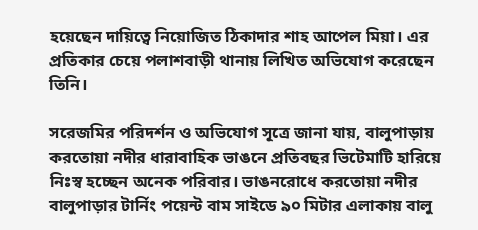হয়েছেন দায়িত্বে নিয়োজিত ঠিকাদার শাহ আপেল মিয়া। এর প্রতিকার চেয়ে পলাশবাড়ী থানায় লিখিত অভিযোগ করেছেন তিনি।

সরেজমির পরিদর্শন ও অভিযোগ সূত্রে জানা যায়, বালুপাড়ায় করতোয়া নদীর ধারাবাহিক ভাঙনে প্রতিবছর ভিটেমাটি হারিয়ে নিঃস্ব হচ্ছেন অনেক পরিবার। ভাঙনরোধে করতোয়া নদীর বালুপাড়ার টার্নিং পয়েন্ট বাম সাইডে ৯০ মিটার এলাকায় বালু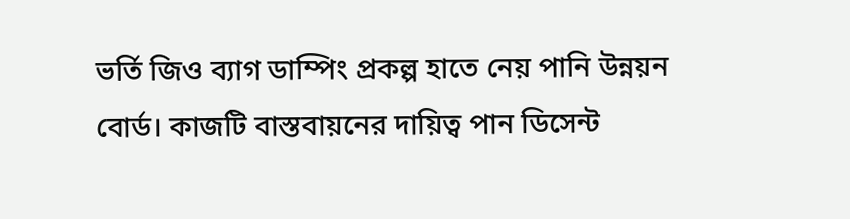ভর্তি জিও ব্যাগ ডাম্পিং প্রকল্প হাতে নেয় পানি উন্নয়ন বোর্ড। কাজটি বাস্তবায়নের দায়িত্ব পান ডিসেন্ট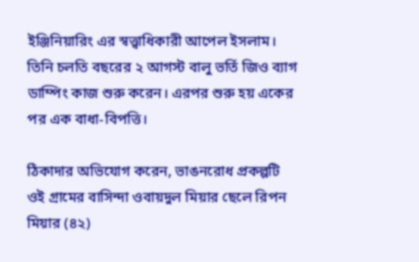ইঞ্জিনিয়ারিং এর স্বত্ত্বাধিকারী আপেল ইসলাম। তিনি চলতি বছরের ২ আগস্ট বালু ভর্তি জিও ব্যাগ ডাম্পিং কাজ শুরু করেন। এরপর শুরু হয় একের পর এক বাধা-বিপত্তি।

ঠিকাদার অভিযোগ করেন, ভাঙনরোধ প্রকল্পটি ওই গ্রামের বাসিন্দা ওবায়দুল মিয়ার ছেলে রিপন মিয়ার (৪২)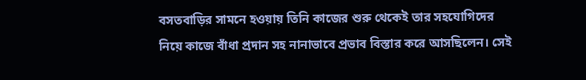বসতবাড়ির সামনে হওয়ায় তিনি কাজের শুরু থেকেই তার সহযোগিদের নিয়ে কাজে বাঁধা প্রদান সহ নানাভাবে প্রভাব বিস্তার করে আসছিলেন। সেই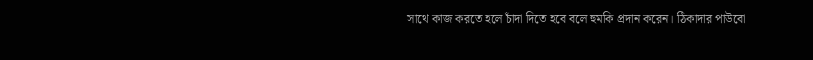সাথে কাজ করতে হলে চাঁদা দিতে হবে বলে হুমকি প্রদান করেন। ঠিকাদার পাউবো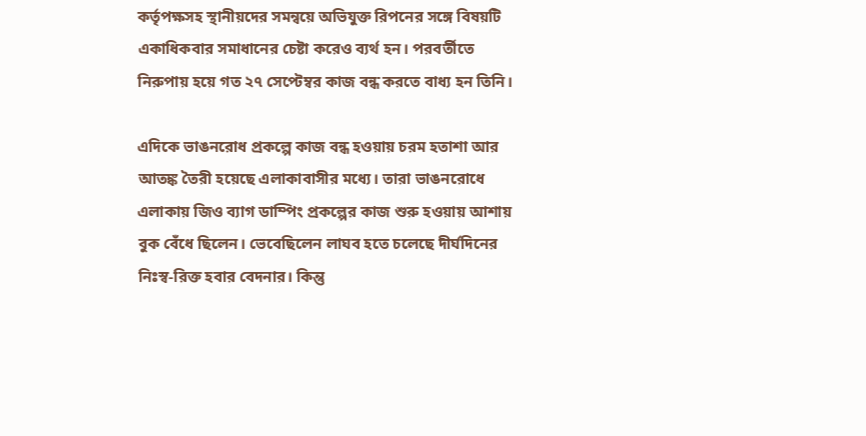কর্তৃপক্ষসহ স্থানীয়দের সমন্বয়ে অভিযুক্ত রিপনের সঙ্গে বিষয়টি একাধিকবার সমাধানের চেষ্টা করেও ব্যর্থ হন। পরবর্তীতে নিরুপায় হয়ে গত ২৭ সেপ্টেম্বর কাজ বন্ধ করতে বাধ্য হন তিনি।

এদিকে ভাঙনরোধ প্রকল্পে কাজ বন্ধ হওয়ায় চরম হতাশা আর আতঙ্ক তৈরী হয়েছে এলাকাবাসীর মধ্যে। তারা ভাঙনরোধে এলাকায় জিও ব্যাগ ডাম্পিং প্রকল্পের কাজ শুরু হওয়ায় আশায় বুক বেঁধে ছিলেন। ভেবেছিলেন লাঘব হতে চলেছে দীর্ঘদিনের নিঃস্ব-রিক্ত হবার বেদনার। কিন্তু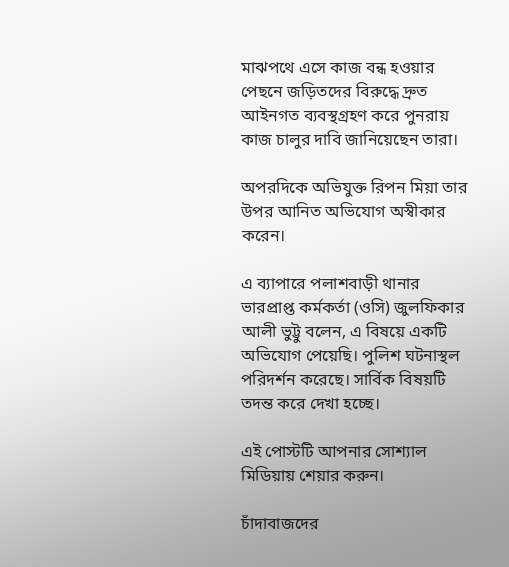মাঝপথে এসে কাজ বন্ধ হওয়ার পেছনে জড়িতদের বিরুদ্ধে দ্রুত আইনগত ব্যবস্থগ্রহণ করে পুনরায় কাজ চালুর দাবি জানিয়েছেন তারা।

অপরদিকে অভিযুক্ত রিপন মিয়া তার উপর আনিত অভিযোগ অস্বীকার করেন।

এ ব্যাপারে পলাশবাড়ী থানার ভারপ্রাপ্ত কর্মকর্তা (ওসি) জুলফিকার আলী ভুট্টু বলেন, এ বিষয়ে একটি অভিযোগ পেয়েছি। পুলিশ ঘটনাস্থল পরিদর্শন করেছে। সার্বিক বিষয়টি তদন্ত করে দেখা হচ্ছে।

এই পোস্টটি আপনার সোশ্যাল মিডিয়ায় শেয়ার করুন।

চাঁদাবাজদের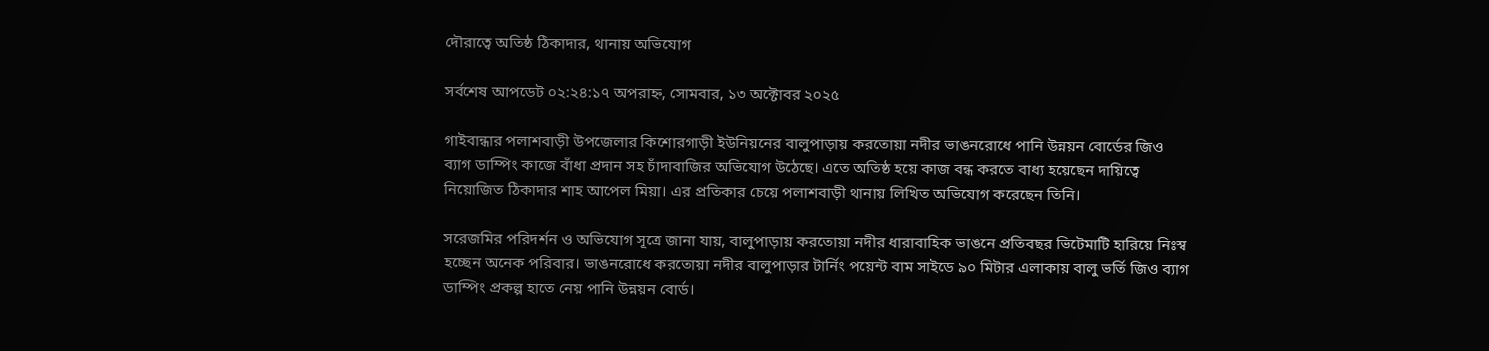দৌরাত্বে অতিষ্ঠ ঠিকাদার, থানায় অভিযোগ

সর্বশেষ আপডেট ০২:২৪:১৭ অপরাহ্ন, সোমবার, ১৩ অক্টোবর ২০২৫

গাইবান্ধার পলাশবাড়ী উপজেলার কিশোরগাড়ী ইউনিয়নের বালুপাড়ায় করতোয়া নদীর ভাঙনরোধে পানি উন্নয়ন বোর্ডের জিও ব্যাগ ডাম্পিং কাজে বাঁধা প্রদান সহ চাঁদাবাজির অভিযোগ উঠেছে। এতে অতিষ্ঠ হয়ে কাজ বন্ধ করতে বাধ্য হয়েছেন দায়িত্বে নিয়োজিত ঠিকাদার শাহ আপেল মিয়া। এর প্রতিকার চেয়ে পলাশবাড়ী থানায় লিখিত অভিযোগ করেছেন তিনি।

সরেজমির পরিদর্শন ও অভিযোগ সূত্রে জানা যায়, বালুপাড়ায় করতোয়া নদীর ধারাবাহিক ভাঙনে প্রতিবছর ভিটেমাটি হারিয়ে নিঃস্ব হচ্ছেন অনেক পরিবার। ভাঙনরোধে করতোয়া নদীর বালুপাড়ার টার্নিং পয়েন্ট বাম সাইডে ৯০ মিটার এলাকায় বালু ভর্তি জিও ব্যাগ ডাম্পিং প্রকল্প হাতে নেয় পানি উন্নয়ন বোর্ড।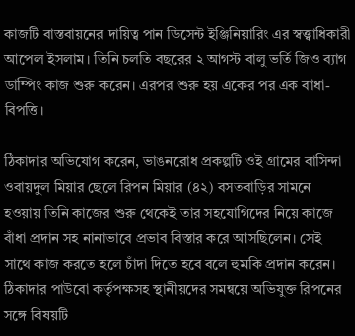কাজটি বাস্তবায়নের দায়িত্ব পান ডিসেন্ট ইঞ্জিনিয়ারিং এর স্বত্ত্বাধিকারী আপেল ইসলাম। তিনি চলতি বছরের ২ আগস্ট বালু ভর্তি জিও ব্যাগ ডাম্পিং কাজ শুরু করেন। এরপর শুরু হয় একের পর এক বাধা-বিপত্তি।

ঠিকাদার অভিযোগ করেন, ভাঙনরোধ প্রকল্পটি ওই গ্রামের বাসিন্দা ওবায়দুল মিয়ার ছেলে রিপন মিয়ার (৪২) বসতবাড়ির সামনে হওয়ায় তিনি কাজের শুরু থেকেই তার সহযোগিদের নিয়ে কাজে বাঁধা প্রদান সহ নানাভাবে প্রভাব বিস্তার করে আসছিলেন। সেই সাথে কাজ করতে হলে চাঁদা দিতে হবে বলে হুমকি প্রদান করেন। ঠিকাদার পাউবো কর্তৃপক্ষসহ স্থানীয়দের সমন্বয়ে অভিযুক্ত রিপনের সঙ্গে বিষয়টি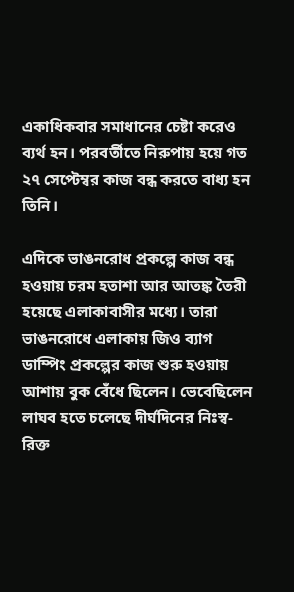একাধিকবার সমাধানের চেষ্টা করেও ব্যর্থ হন। পরবর্তীতে নিরুপায় হয়ে গত ২৭ সেপ্টেম্বর কাজ বন্ধ করতে বাধ্য হন তিনি।

এদিকে ভাঙনরোধ প্রকল্পে কাজ বন্ধ হওয়ায় চরম হতাশা আর আতঙ্ক তৈরী হয়েছে এলাকাবাসীর মধ্যে। তারা ভাঙনরোধে এলাকায় জিও ব্যাগ ডাম্পিং প্রকল্পের কাজ শুরু হওয়ায় আশায় বুক বেঁধে ছিলেন। ভেবেছিলেন লাঘব হতে চলেছে দীর্ঘদিনের নিঃস্ব-রিক্ত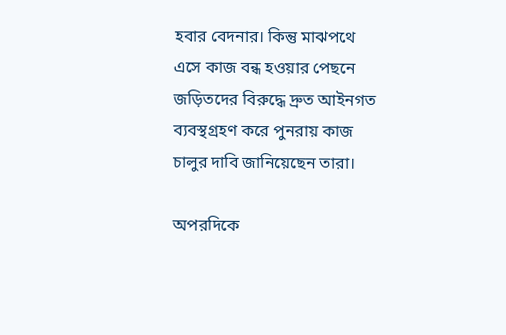হবার বেদনার। কিন্তু মাঝপথে এসে কাজ বন্ধ হওয়ার পেছনে জড়িতদের বিরুদ্ধে দ্রুত আইনগত ব্যবস্থগ্রহণ করে পুনরায় কাজ চালুর দাবি জানিয়েছেন তারা।

অপরদিকে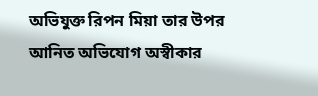অভিযুক্ত রিপন মিয়া তার উপর আনিত অভিযোগ অস্বীকার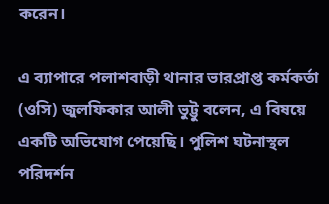করেন।

এ ব্যাপারে পলাশবাড়ী থানার ভারপ্রাপ্ত কর্মকর্তা (ওসি) জুলফিকার আলী ভুট্টু বলেন, এ বিষয়ে একটি অভিযোগ পেয়েছি। পুলিশ ঘটনাস্থল পরিদর্শন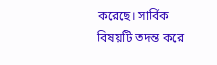করেছে। সার্বিক বিষয়টি তদন্ত করে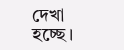দেখা হচ্ছে।